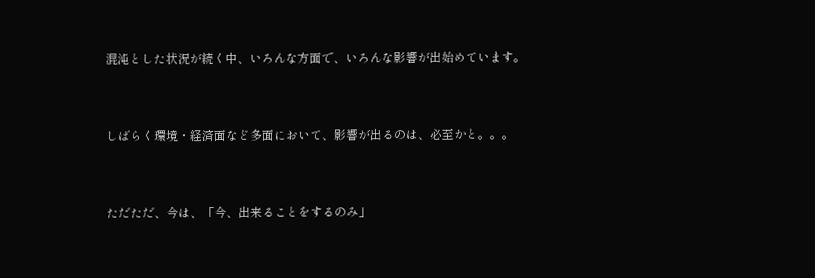混沌とした状況が続く中、いろんな方面で、いろんな影響が出始めています。


しばらく環境・経済面など多面において、影響が出るのは、必至かと。。。


ただただ、今は、「今、出来ることをするのみ」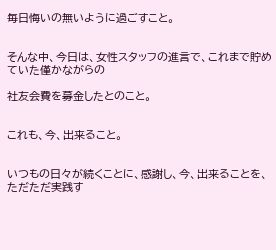毎日悔いの無いように過ごすこと。


そんな中、今日は、女性スタッフの進言で、これまで貯めていた僅かながらの

社友会費を募金したとのこと。


これも、今、出来ること。


いつもの日々が続くことに、感謝し、今、出来ることを、ただただ実践す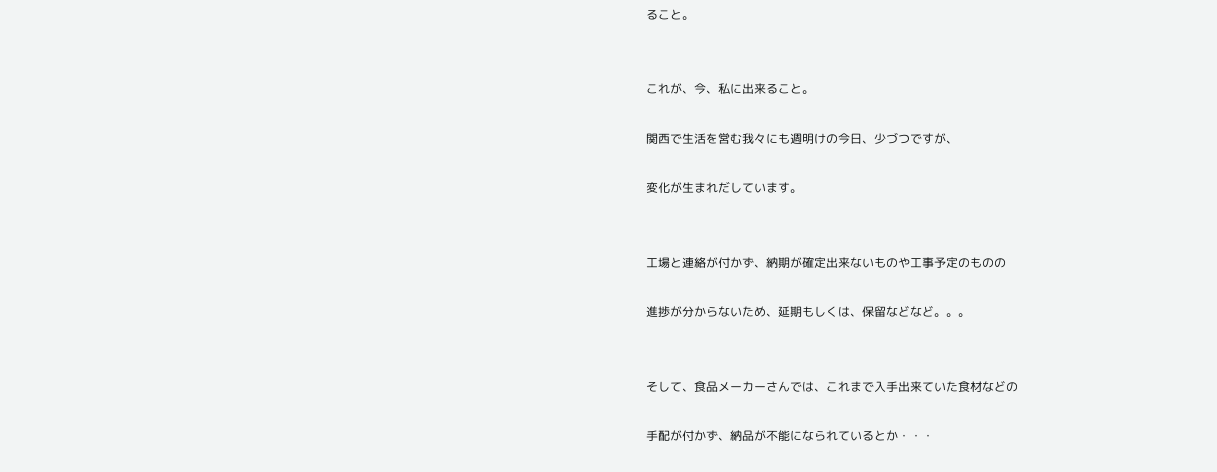ること。


これが、今、私に出来ること。

関西で生活を営む我々にも週明けの今日、少づつですが、

変化が生まれだしています。


工場と連絡が付かず、納期が確定出来ないものや工事予定のものの

進捗が分からないため、延期もしくは、保留などなど。。。


そして、食品メーカーさんでは、これまで入手出来ていた食材などの

手配が付かず、納品が不能になられているとか・・・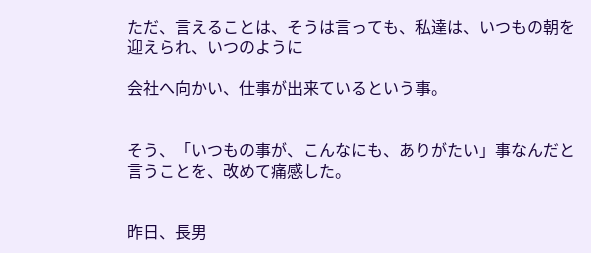ただ、言えることは、そうは言っても、私達は、いつもの朝を迎えられ、いつのように

会社へ向かい、仕事が出来ているという事。


そう、「いつもの事が、こんなにも、ありがたい」事なんだと言うことを、改めて痛感した。


昨日、長男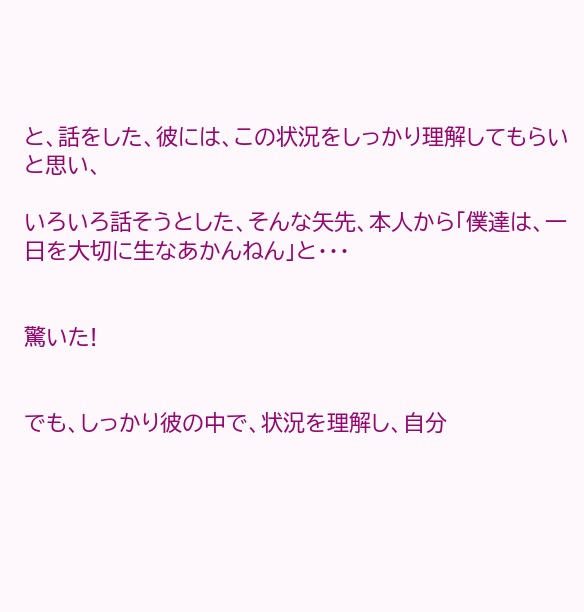と、話をした、彼には、この状況をしっかり理解してもらいと思い、

いろいろ話そうとした、そんな矢先、本人から「僕達は、一日を大切に生なあかんねん」と・・・


驚いた!


でも、しっかり彼の中で、状況を理解し、自分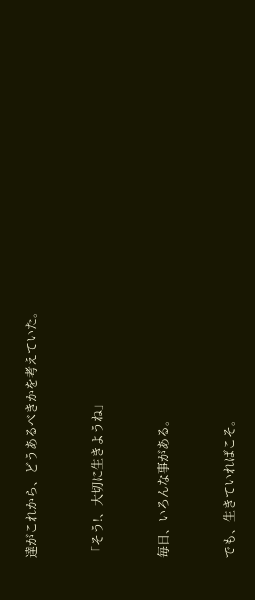達がこれから、どうあるべきかを考えていた。


「そう!、大切に生きようね」


毎日、いろんな事がある。


でも、生きていればこそ。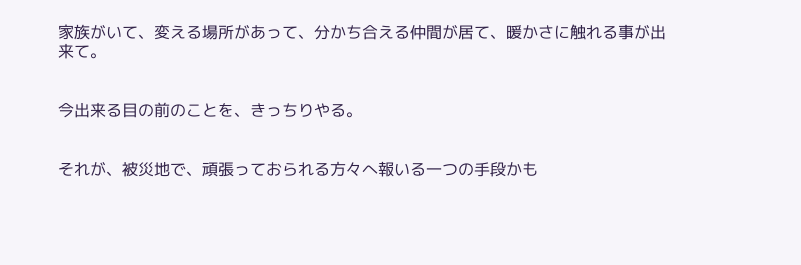家族がいて、変える場所があって、分かち合える仲間が居て、暖かさに触れる事が出来て。


今出来る目の前のことを、きっちりやる。


それが、被災地で、頑張っておられる方々へ報いる一つの手段かも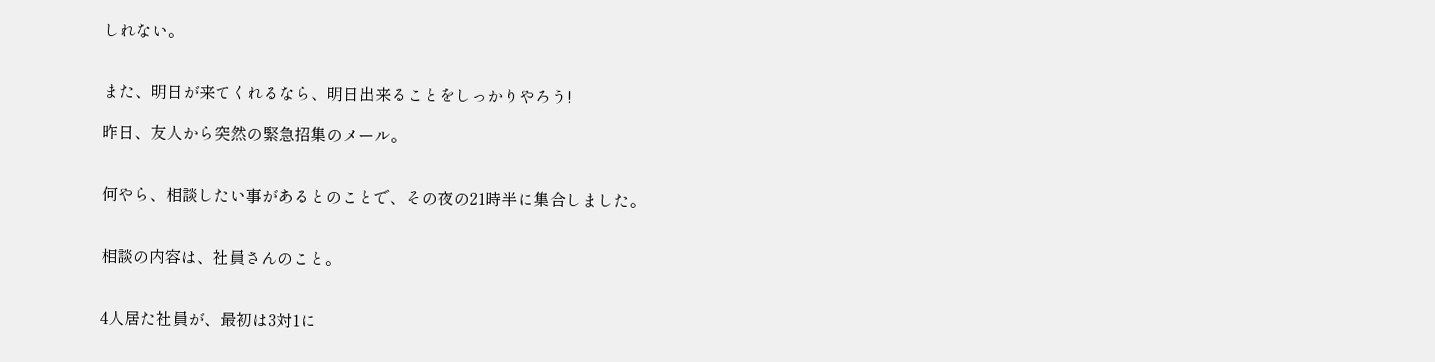しれない。


また、明日が来てくれるなら、明日出来ることをしっかりやろう!

昨日、友人から突然の緊急招集のメール。


何やら、相談したい事があるとのことで、その夜の21時半に集合しました。


相談の内容は、社員さんのこと。


4人居た社員が、最初は3対1に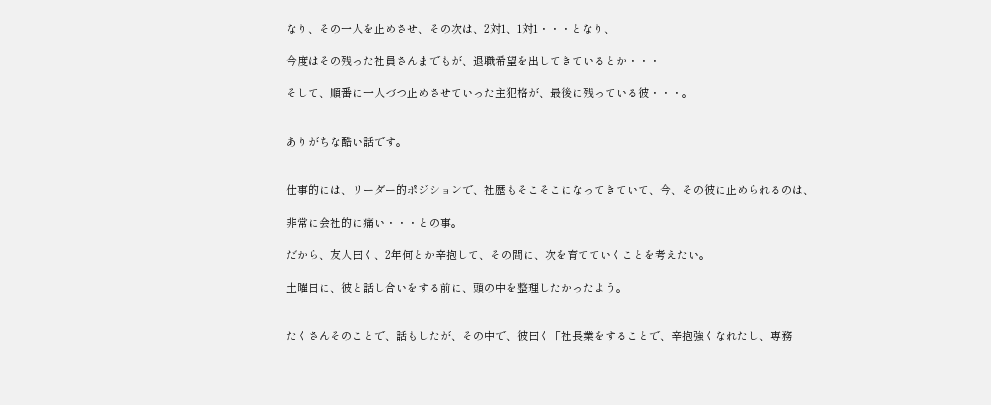なり、その一人を止めさせ、その次は、2対1、1対1・・・となり、

今度はその残った社員さんまでもが、退職希望を出してきているとか・・・

そして、順番に一人づつ止めさせていった主犯格が、最後に残っている彼・・・。


ありがちな酷い話です。


仕事的には、リーダー的ポジションで、社歴もそこそこになってきていて、今、その彼に止められるのは、

非常に会社的に痛い・・・との事。

だから、友人曰く、2年何とか辛抱して、その間に、次を育てていくことを考えたい。

土曜日に、彼と話し合いをする前に、頭の中を整理したかったよう。


たくさんそのことで、話もしたが、その中で、彼曰く「社長業をすることで、辛抱強くなれたし、専務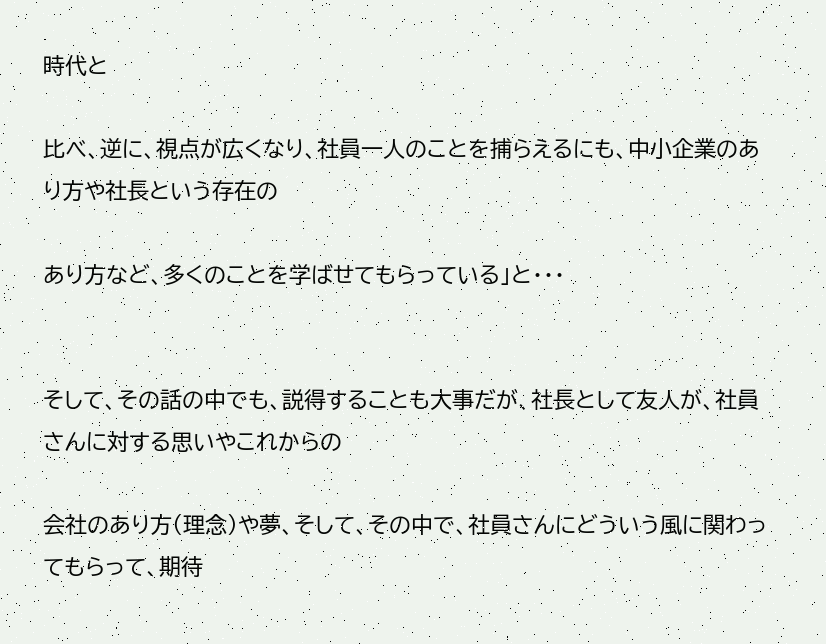時代と

比べ、逆に、視点が広くなり、社員一人のことを捕らえるにも、中小企業のあり方や社長という存在の

あり方など、多くのことを学ばせてもらっている」と・・・


そして、その話の中でも、説得することも大事だが、社長として友人が、社員さんに対する思いやこれからの

会社のあり方(理念)や夢、そして、その中で、社員さんにどういう風に関わってもらって、期待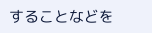することなどを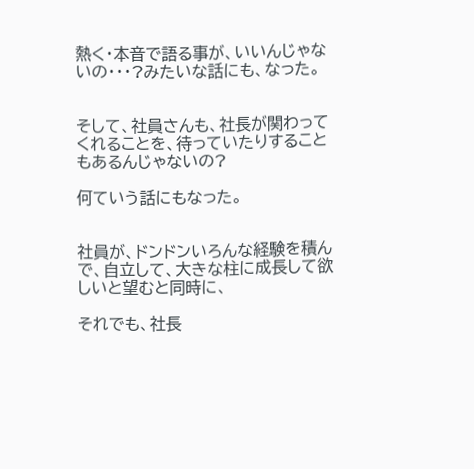熱く・本音で語る事が、いいんじゃないの・・・?みたいな話にも、なった。


そして、社員さんも、社長が関わってくれることを、待っていたりすることもあるんじゃないの?

何ていう話にもなった。


社員が、ドンドンいろんな経験を積んで、自立して、大きな柱に成長して欲しいと望むと同時に、

それでも、社長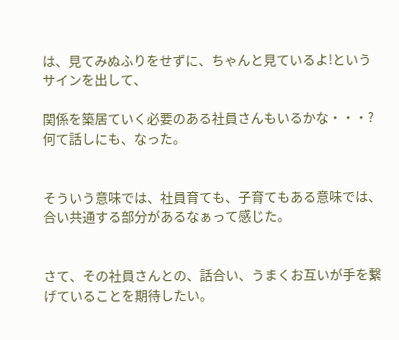は、見てみぬふりをせずに、ちゃんと見ているよ!というサインを出して、

関係を築居ていく必要のある社員さんもいるかな・・・?何て話しにも、なった。


そういう意味では、社員育ても、子育てもある意味では、合い共通する部分があるなぁって感じた。


さて、その社員さんとの、話合い、うまくお互いが手を繋げていることを期待したい。